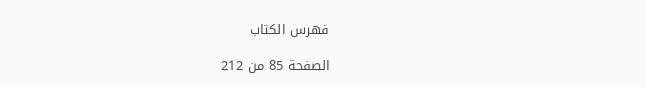فهرس الكتاب

الصفحة 85 من 212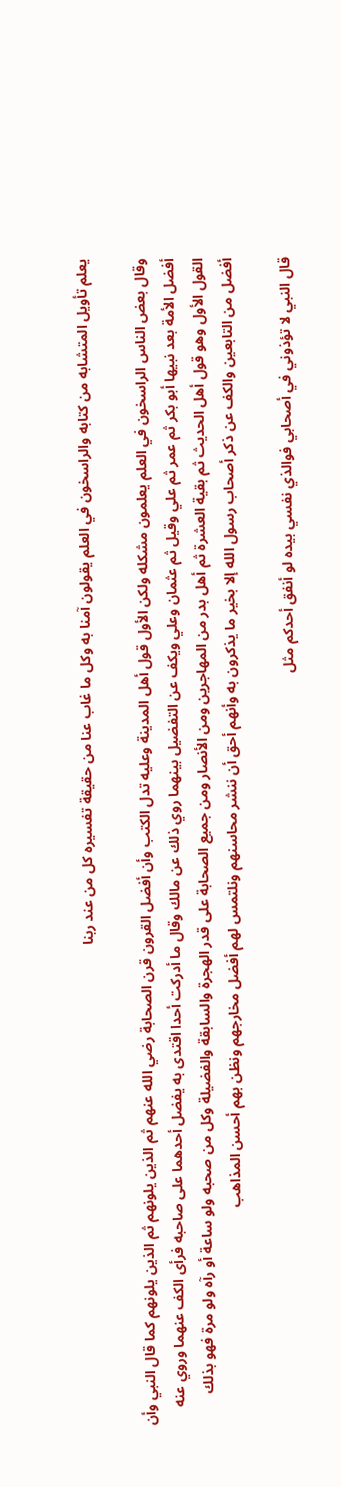يعلم تأويل المتشابه من كتابه والراسخون في العلم يقولون آمنا به وكل ما غاب عنا من حقيقة تفسيره كل من عند ربنا

وقال بعض الناس الراسخون في العلم يعلمون مشكله ولكن الأول قول أهل المدينة وعليه تدل الكتب وأن أفضل القرون قرن الصحابة رضي الله عنهم ثم الذين يلونهم ثم الذين يلونهم كما قال النبي وأن أفضل الأمة بعد نبيها أبو بكر ثم عمر ثم علي وقيل ثم عثمان وعلي ويكف عن التفضيل بينهما روي ذلك عن مالك وقال ما أدركت أحدا اقتدى به يفضل أحدهما على صاحبه فرأى الكف عنهما وروي عنه القول الأول وهو قول أهل الحديث ثم بقية العشرة ثم أهل بدر من المهاجرين ومن الأنصار ومن جميع الصحابة على قدر الهجرة والسابقة والفضيلة وكل من صحبه ولو ساعة أو رآه ولو مرة فهو بذلك أفضل من التابعين والكف عن ذكر أصحاب رسول الله إلا بخير ما يذكرون به وأنهم أحق أن ننشر محاسنهم ونلتمس لهم أفضل مخارجهم ونظن بهم أحسن المذاهب

قال النبي لا تؤذوني في أصحابي فوالذي نفسي بيده لو أنفق أحدكم مثل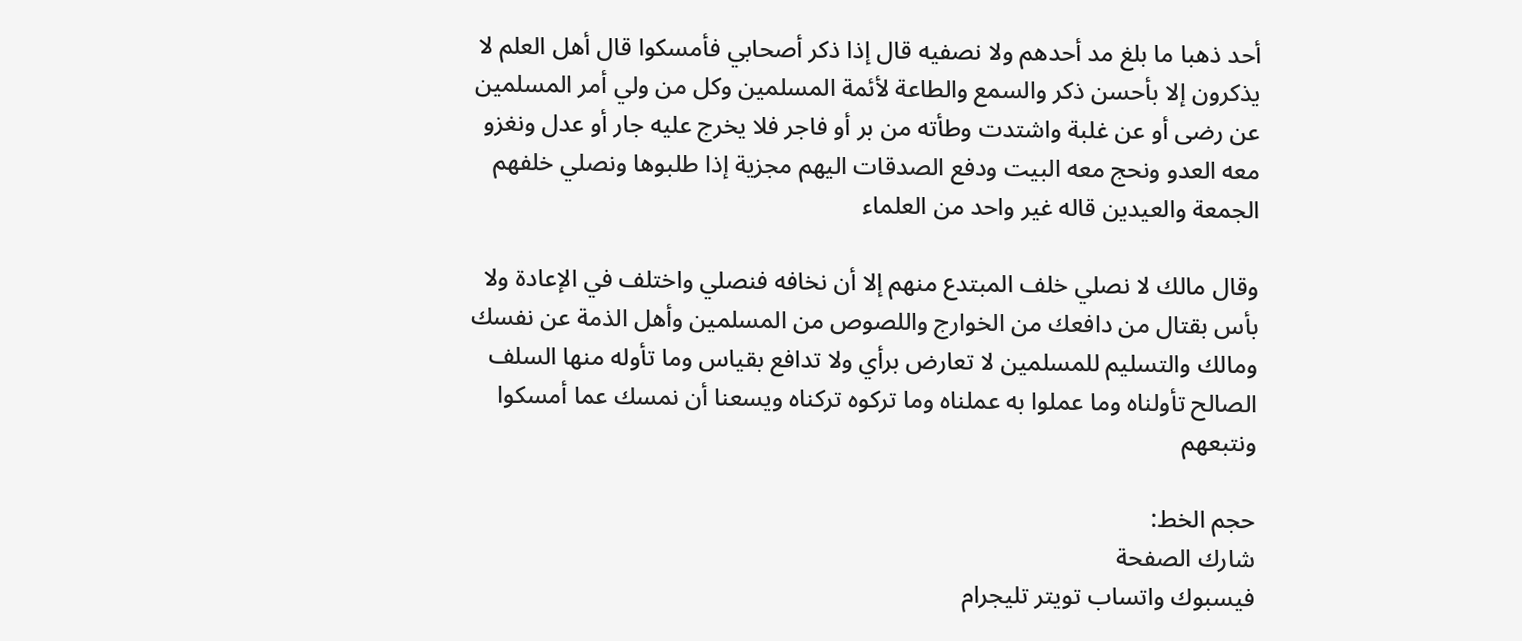أحد ذهبا ما بلغ مد أحدهم ولا نصفيه قال إذا ذكر أصحابي فأمسكوا قال أهل العلم لا يذكرون إلا بأحسن ذكر والسمع والطاعة لأئمة المسلمين وكل من ولي أمر المسلمين عن رضى أو عن غلبة واشتدت وطأته من بر أو فاجر فلا يخرج عليه جار أو عدل ونغزو معه العدو ونحج معه البيت ودفع الصدقات اليهم مجزية إذا طلبوها ونصلي خلفهم الجمعة والعيدين قاله غير واحد من العلماء

وقال مالك لا نصلي خلف المبتدع منهم إلا أن نخافه فنصلي واختلف في الإعادة ولا بأس بقتال من دافعك من الخوارج واللصوص من المسلمين وأهل الذمة عن نفسك ومالك والتسليم للمسلمين لا تعارض برأي ولا تدافع بقياس وما تأوله منها السلف الصالح تأولناه وما عملوا به عملناه وما تركوه تركناه ويسعنا أن نمسك عما أمسكوا ونتبعهم

حجم الخط:
شارك الصفحة
فيسبوك واتساب تويتر تليجرام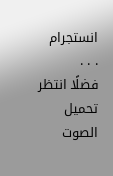انستجرام
. . .
فضلًا انتظر تحميل الصوت